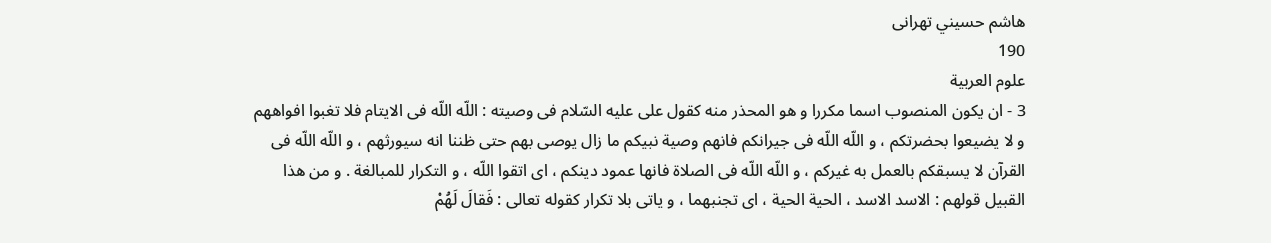هاشم حسيني تهرانى
190
علوم العربية
3 - ان يكون المنصوب اسما مكررا و هو المحذر منه كقول على عليه السّلام فى وصيته : اللّه اللّه فى الايتام فلا تغبوا افواههم و لا يضيعوا بحضرتكم ، و اللّه اللّه فى جيرانكم فانهم وصية نبيكم ما زال يوصى بهم حتى ظننا انه سيورثهم ، و اللّه اللّه فى القرآن لا يسبقكم بالعمل به غيركم ، و اللّه اللّه فى الصلاة فانها عمود دينكم ، اى اتقوا اللّه ، و التكرار للمبالغة . و من هذا القبيل قولهم : الاسد الاسد ، الحية الحية ، اى تجنبهما ، و ياتى بلا تكرار كقوله تعالى : فَقالَ لَهُمْ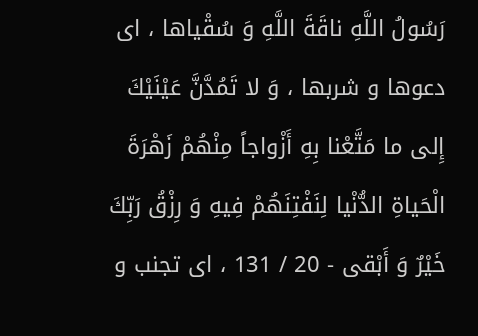رَسُولُ اللَّهِ ناقَةَ اللَّهِ وَ سُقْياها ، اى دعوها و شربها ، وَ لا تَمُدَّنَّ عَيْنَيْكَ إِلى ما مَتَّعْنا بِهِ أَزْواجاً مِنْهُمْ زَهْرَةَ الْحَياةِ الدُّنْيا لِنَفْتِنَهُمْ فِيهِ وَ رِزْقُ رَبِّكَ خَيْرٌ وَ أَبْقى - 20 / 131 ، اى تجنب و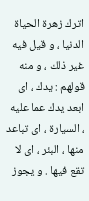اترك زهرة الحياة الدنيا ، و قيل فيه غير ذلك ، و منه قولهم : يدك ، اى ابعد يدك عما عليه ، السيارة ، اى تباعد منها ، البئر ، اى لا تقع فيها . و يجوز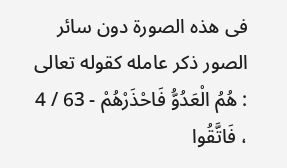فى هذه الصورة دون سائر الصور ذكر عامله كقوله تعالى : هُمُ الْعَدُوُّ فَاحْذَرْهُمْ - 63 / 4 ، فَاتَّقُوا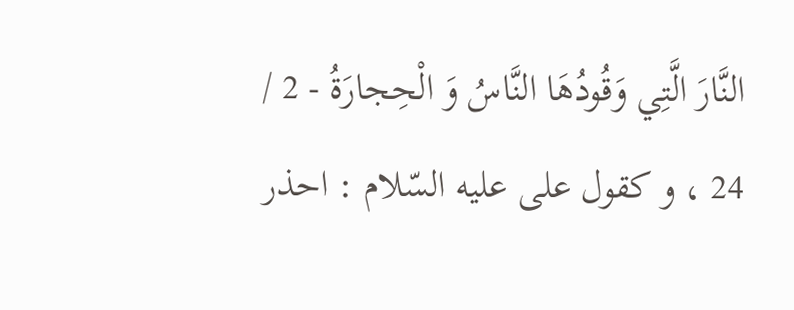النَّارَ الَّتِي وَقُودُهَا النَّاسُ وَ الْحِجارَةُ - 2 / 24 ، و كقول على عليه السّلام : احذر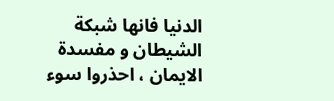الدنيا فانها شبكة الشيطان و مفسدة الايمان ، احذروا سوء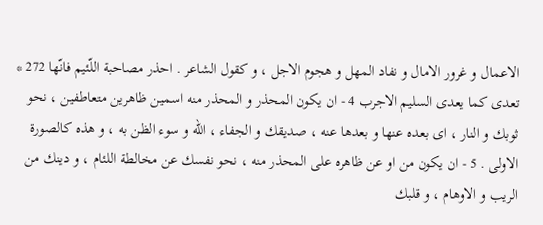الاعمال و غرور الامال و نفاد المهل و هجوم الاجل ، و كقول الشاعر . احذر مصاحبة اللّئيم فانّها 272 * تعدى كما يعدى السليم الاجرب 4 - ان يكون المحذر و المحذر منه اسمين ظاهرين متعاطفين ، نحو ثوبك و النار ، اى بعده عنها و بعدها عنه ، صديقك و الجفاء ، اللّه و سوء الظن به ، و هذه كالصورة الاولى . 5 - ان يكون من او عن ظاهره على المحذر منه ، نحو نفسك عن مخالطة اللئام ، و دينك من الريب و الاوهام ، و قلبك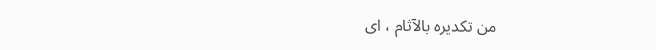من تكديره بالآثام ، اى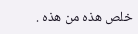خلص هذه من هذه .